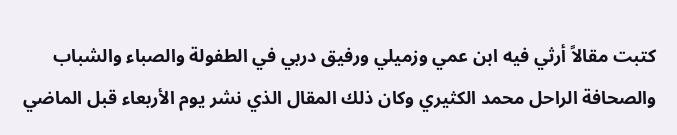كتبت مقالاً أرثي فيه ابن عمي وزميلي ورفيق دربي في الطفولة والصباء والشباب والصحافة الراحل محمد الكثيري وكان ذلك المقال الذي نشر يوم الأربعاء قبل الماضي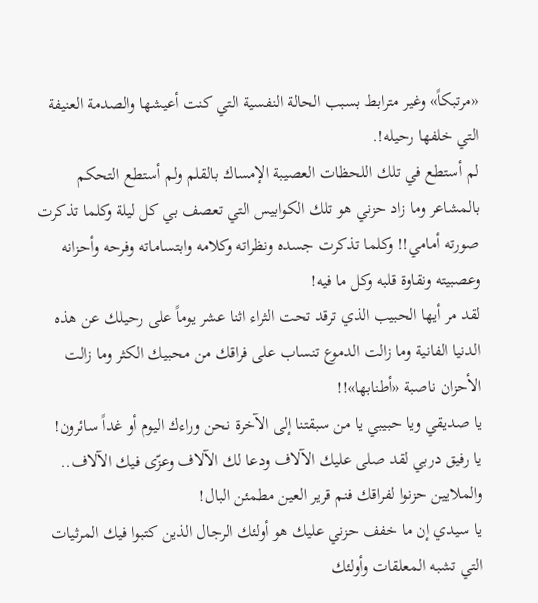«مرتبكاً» وغير مترابط بسبب الحالة النفسية التي كنت أعيشها والصدمة العنيفة التي خلفها رحيله!.
لم أستطع في تلك اللحظات العصيبة الإمساك بالقلم ولم أستطع التحكم بالمشاعر وما زاد حزني هو تلك الكوابيس التي تعصف بي كل ليلة وكلما تذكرت صورته أمامي!! وكلما تذكرت جسده ونظراته وكلامه وابتساماته وفرحه وأحزانه وعصبيته ونقاوة قلبه وكل ما فيه!
لقد مر أيها الحبيب الذي ترقد تحت الثراء اثنا عشر يوماً على رحيلك عن هذه الدنيا الفانية وما زالت الدموع تنساب على فراقك من محبيك الكثر وما زالت الأحزان ناصبة «أطنابها»!!
يا صديقي ويا حبيبي يا من سبقتنا إلى الآخرة نحن وراءك اليوم أو غداً سائرون!
يا رفيق دربي لقد صلى عليك الآلاف ودعا لك الآلاف وعزّى فيك الآلاف.. والملايين حزنوا لفراقك فنم قرير العين مطمئن البال!
يا سيدي إن ما خفف حزني عليك هو أولئك الرجال الذين كتبوا فيك المرثيات التي تشبه المعلقات وأولئك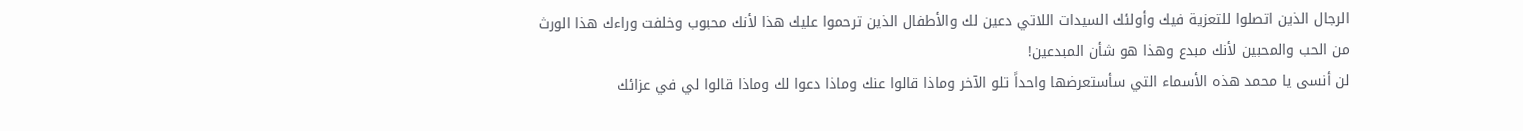الرجال الذين اتصلوا للتعزية فيك وأولئك السيدات اللاتي دعين لك والأطفال الذين ترحموا عليك هذا لأنك محبوب وخلفت وراءك هذا الورث من الحب والمحبين لأنك مبدع وهذا هو شأن المبدعين!
لن أنسى يا محمد هذه الأسماء التي سأستعرضها واحداً تلو الآخر وماذا قالوا عنك وماذا دعوا لك وماذا قالوا لي في عزائك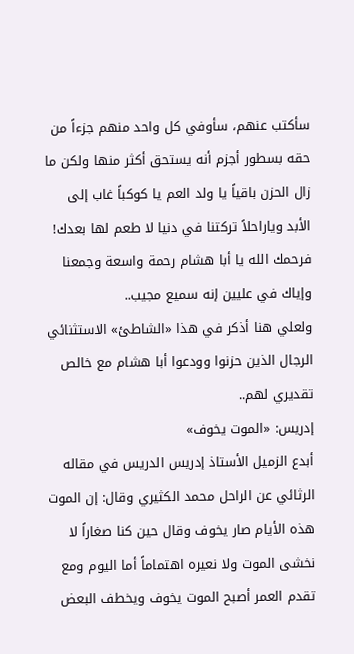سأكتب عنهم، سأوفي كل واحد منهم جزءاً من حقه بسطور أجزم أنه يستحق أكثر منها ولكن ما زال الحزن باقياً يا ولد العم يا كوكباً غاب إلى الأبد وياراحلاً تركتنا في دنيا لا طعم لها بعدك!
فرحمك الله يا أبا هشام رحمة واسعة وجمعنا وإياك في عليين إنه سميع مجيب..
ولعلي هنا أذكر في هذا «الشاطئ» الاستثنائي الرجال الذين حزنوا وودعوا أبا هشام مع خالص تقديري لهم..
إدريس: «الموت يخوف»
أبدع الزميل الأستاذ إدريس الدريس في مقاله الرثائي عن الراحل محمد الكثيري وقال: إن الموت هذه الأيام صار يخوف وقال حين كنا صغاراً لا نخشى الموت ولا نعيره اهتماماً أما اليوم ومع تقدم العمر أصبح الموت يخوف ويخطف البعض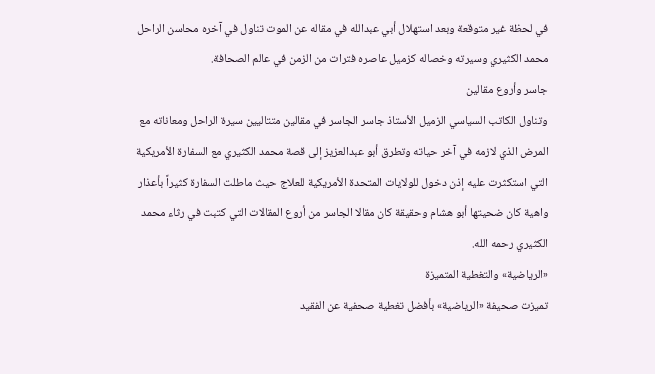في لحظة غير متوقعة وبعد استهلال أبي عبدالله في مقاله عن الموت تناول في آخره محاسن الراحل محمد الكثيري وسيرته وخصاله كزميل عاصره فترات من الزمن في عالم الصحافة.
جاسر وأروع مقالين
وتناول الكاتب السياسي الزميل الأستاذ جاسر الجاسر في مقالين متتاليين سيرة الراحل ومعاناته مع المرض الذي لازمه في آخر حياته وتطرق أبو عبدالعزيز إلى قصة محمد الكثيري مع السفارة الأمريكية التي استكثرت عليه إذن دخول للولايات المتحدة الأمريكية للعلاج حيث ماطلت السفارة كثيراً بأعذار واهية كان ضحيتها أبو هشام وحقيقة كان مقالا الجاسر من أروع المقالات التي كتبت في رثاء محمد الكثيري رحمه الله.
«الرياضية» والتغطية المتميزة
تميزت صحيفة «الرياضية» بأفضل تغطية صحفية عن الفقيد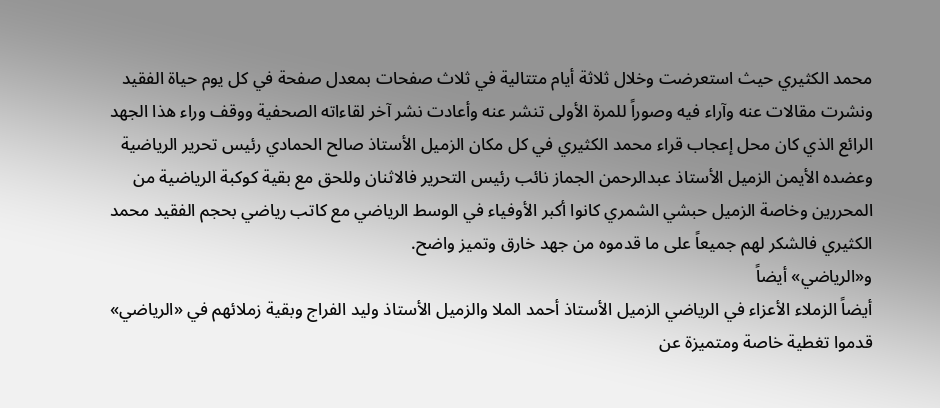محمد الكثيري حيث استعرضت وخلال ثلاثة أيام متتالية في ثلاث صفحات بمعدل صفحة في كل يوم حياة الفقيد ونشرت مقالات عنه وآراء فيه وصوراً للمرة الأولى تنشر عنه وأعادت نشر آخر لقاءاته الصحفية ووقف وراء هذا الجهد الرائع الذي كان محل إعجاب قراء محمد الكثيري في كل مكان الزميل الأستاذ صالح الحمادي رئيس تحرير الرياضية وعضده الأيمن الزميل الأستاذ عبدالرحمن الجماز نائب رئيس التحرير فالاثنان وللحق مع بقية كوكبة الرياضية من المحررين وخاصة الزميل حبشي الشمري كانوا أكبر الأوفياء في الوسط الرياضي مع كاتب رياضي بحجم الفقيد محمد الكثيري فالشكر لهم جميعاً على ما قدموه من جهد خارق وتميز واضح.
و«الرياضي» أيضاً
أيضاً الزملاء الأعزاء في الرياضي الزميل الأستاذ أحمد الملا والزميل الأستاذ وليد الفراج وبقية زملائهم في «الرياضي» قدموا تغطية خاصة ومتميزة عن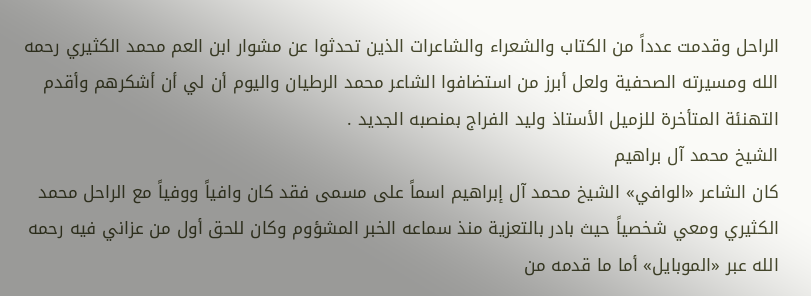الراحل وقدمت عدداً من الكتاب والشعراء والشاعرات الذين تحدثوا عن مشوار ابن العم محمد الكثيري رحمه الله ومسيرته الصحفية ولعل أبرز من استضافوا الشاعر محمد الرطيان واليوم أن لي أن أشكرهم وأقدم التهنئة المتأخرة للزميل الأستاذ وليد الفراج بمنصبه الجديد .
الشيخ محمد آل براهيم
كان الشاعر «الوافي» الشيخ محمد آل إبراهيم اسماً على مسمى فقد كان وافياً ووفياً مع الراحل محمد الكثيري ومعي شخصياً حيث بادر بالتعزية منذ سماعه الخبر المشؤوم وكان للحق أول من عزاني فيه رحمه الله عبر «الموبايل» أما ما قدمه من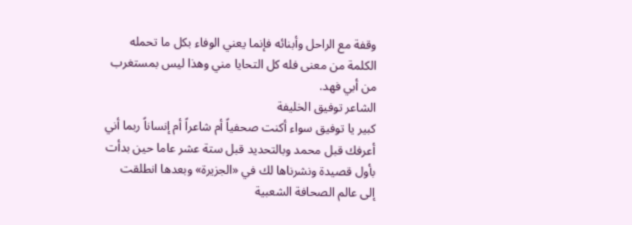وقفة مع الراحل وأبنائه فإنما يعني الوفاء بكل ما تحمله الكلمة من معنى فله كل التحايا مني وهذا ليس بمستغرب من أبي فهد.
الشاعر توفيق الخليفة
كبير يا توفيق سواء أكنت صحفياً أم شاعراً أم إنساناً ربما أني أعرفك قبل محمد وبالتحديد قبل ستة عشر عاما حين بدأت بأول قصيدة ونشرناها لك في «الجزيرة» وبعدها انطلقت إلى عالم الصحافة الشعبية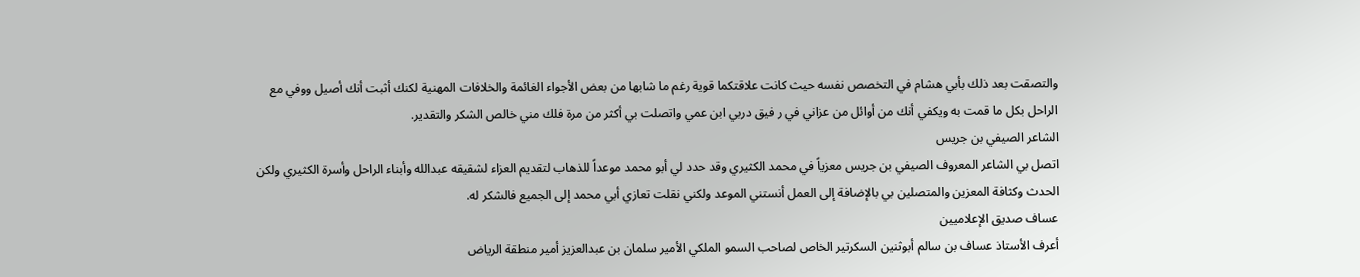والتصقت بعد ذلك بأبي هشام في التخصص نفسه حيث كانت علاقتكما قوية رغم ما شابها من بعض الأجواء الغائمة والخلافات المهنية لكنك أثبت أنك أصيل ووفي مع الراحل بكل ما قمت به ويكفي أنك من أوائل من عزاني في ر فيق دربي ابن عمي واتصلت بي أكثر من مرة فلك مني خالص الشكر والتقدير.
الشاعر الصيفي بن جريس
اتصل بي الشاعر المعروف الصيفي بن جريس معزياً في محمد الكثيري وقد حدد لي أبو محمد موعداً للذهاب لتقديم العزاء لشقيقه عبدالله وأبناء الراحل وأسرة الكثيري ولكن الحدث وكثافة المعزين والمتصلين بي بالإضافة إلى العمل أنستني الموعد ولكني نقلت تعازي أبي محمد إلى الجميع فالشكر له.
عساف صديق الإعلاميين
أعرف الأستاذ عساف بن سالم أبوثنين السكرتير الخاص لصاحب السمو الملكي الأمير سلمان بن عبدالعزيز أمير منطقة الرياض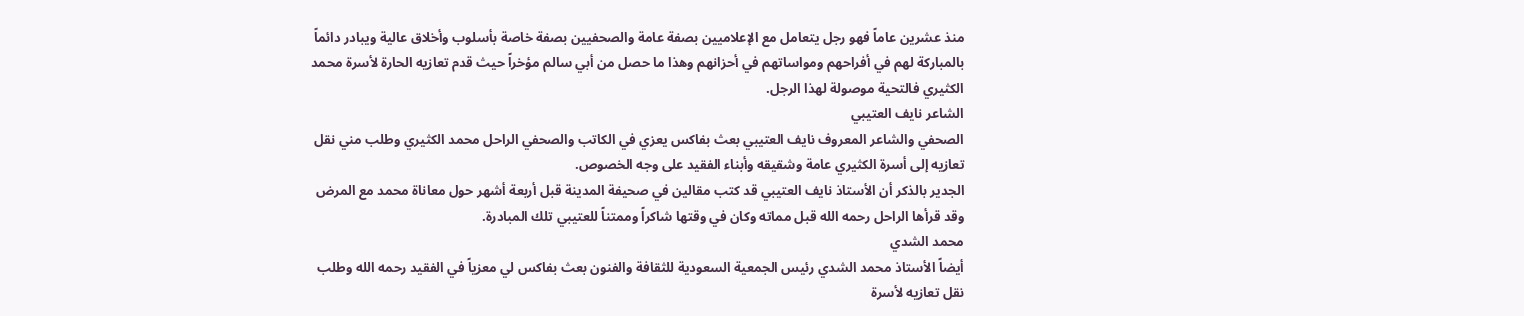منذ عشرين عاماً فهو رجل يتعامل مع الإعلاميين بصفة عامة والصحفيين بصفة خاصة بأسلوب وأخلاق عالية ويبادر دائماً بالمباركة لهم في أفراحهم ومواساتهم في أحزانهم وهذا ما حصل من أبي سالم مؤخراً حيث قدم تعازيه الحارة لأسرة محمد الكثيري فالتحية موصولة لهذا الرجل.
الشاعر نايف العتيبي
الصحفي والشاعر المعروف نايف العتيبي بعث بفاكس يعزي في الكاتب والصحفي الراحل محمد الكثيري وطلب مني نقل تعازيه إلى أسرة الكثيري عامة وشقيقه وأبناء الفقيد على وجه الخصوص.
الجدير بالذكر أن الأستاذ نايف العتيبي قد كتب مقالين في صحيفة المدينة قبل أربعة أشهر حول معاناة محمد مع المرض وقد قرأها الراحل رحمه الله قبل مماته وكان في وقتها شاكراً وممتناً للعتيبي تلك المبادرة.
محمد الشدي
أيضاً الأستاذ محمد الشدي رئيس الجمعية السعودية للثقافة والفنون بعث بفاكس لي معزياً في الفقيد رحمه الله وطلب نقل تعازيه لأسرة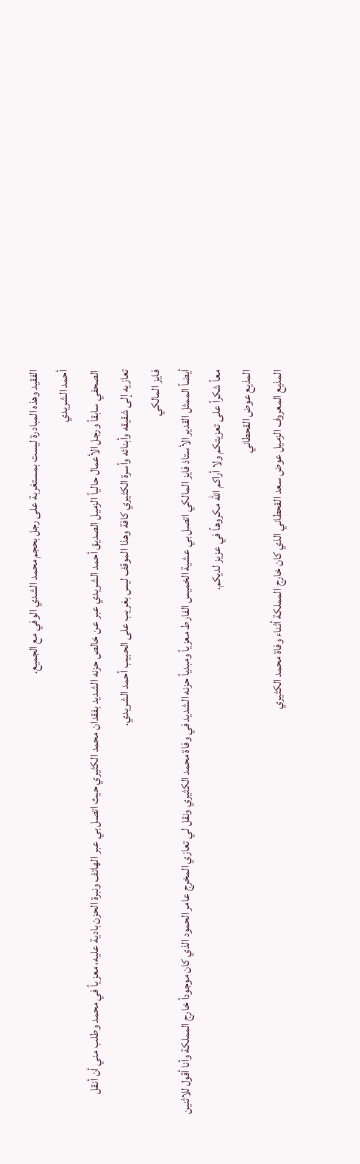الفقيد وهذه المبادرة ليست بمستغربة على رجل بحجم محمد الشدي الوفي مع الجميع.
أحمد الشريدي
الصحفي سابقاً ورجل الأعمال حالياً الزميل الصديق أحمد الشريدي عبر عن خالص حزنه الشديد بفقدان محمد الكثيري حيث اتصل بي عبر الهاتف ونبرة الحزن بادية عليه، معزياً في محمد وطلب مني أن أنقل تعازيه إلى شقيقه وأبنائه وأسرة الكثيري كافة وهذا الموقف ليس بغريب على الحبيب أحمد الشريدي.
فايز المالكي
أيضاً الممثل القدير الأستاذ فايز المالكي اتصل بي عشية الخميس الفارط معزياً ومبدياً حزنه الشديد في وفاة محمد الكثيري ونقل لي تعازي المخرج عامر الحمود الذي كان موجوداً خارج المملكة وأنا أقول للاثنين معاً شكراً على تعزيتكم ولا أراكم الله مكروهاً في عزيز لديكم.
المذيع عوض القحطاني
المذيع المعروف الزميل عوض سعد القحطاني الذي كان خارج المملكة أثناء وفاة محمد الكثيري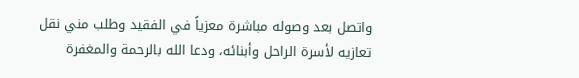واتصل بعد وصوله مباشرة معزياً في الفقيد وطلب مني نقل تعازيه لأسرة الراحل وأبنائه، ودعا الله بالرحمة والمغفرة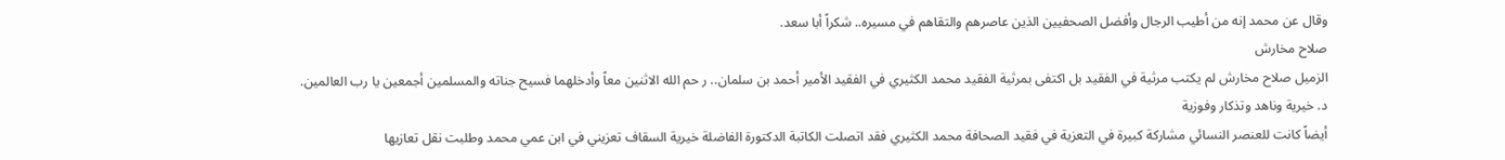وقال عن محمد إنه من أطيب الرجال وأفضل الصحفيين الذين عاصرهم والتقاهم في مسيره.. شكراً أبا سعد.
صلاح مخارش
الزميل صلاح مخارش لم يكتب مرثية في الفقيد بل اكتفى بمرثية الفقيد محمد الكثيري في الفقيد الأمير أحمد بن سلمان.. ر حم الله الاثنين معاً وأدخلهما فسيح جناته والمسلمين أجمعين يا رب العالمين.
د. خيرية وناهد وتذكار وفوزية
أيضاً كانت للعنصر النسائي مشاركة كبيرة في التعزية في فقيد الصحافة محمد الكثيري فقد اتصلت الكاتبة الدكتورة الفاضلة خيرية السقاف تعزيني في ابن عمي محمد وطلبت نقل تعازيها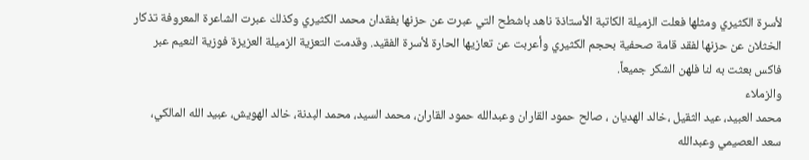لأسرة الكثيري ومثلها فعلت الزميلة الكاتبة الأستاذة ناهد باشطح التي عبرت عن حزنها بفقدان محمد الكثيري وكذلك عبرت الشاعرة المعروفة تذكار الخثلان عن حزنها لفقد قامة صحفية بحجم الكثيري وأعربت عن تعازيها الحارة لأسرة الفقيد. وقدمت التعزية الزميلة العزيزة فوزية النعيم عبر فاكس بعثت به لنا فلهن الشكر جميعاً.
والزملاء
محمد العبيد، عيد الثقيل ،خالد الهديان ، صالح حمود القاران وعبدالله حمود القاران، محمد السيد، محمد البدنة، خالد الهويش، عبيد الله المالكي، سعد العصيمي وعبدالله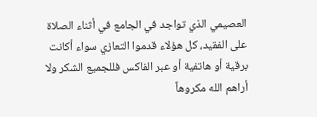العصيمي الذي تواجد في الجامع في أثناء الصلاة على الفقيد، كل هؤلاء قدموا التعازي سواء أكانت برقية أو هاتفية أو عبر الفاكس فللجميع الشكر ولا أراهم الله مكروهاً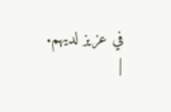في عزيز لديهم.
|